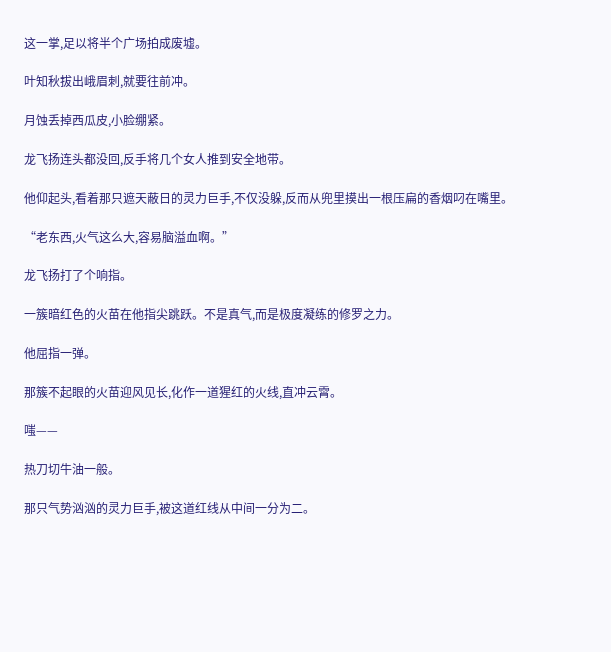这一掌,足以将半个广场拍成废墟。

叶知秋拔出峨眉刺,就要往前冲。

月蚀丢掉西瓜皮,小脸绷紧。

龙飞扬连头都没回,反手将几个女人推到安全地带。

他仰起头,看着那只遮天蔽日的灵力巨手,不仅没躲,反而从兜里摸出一根压扁的香烟叼在嘴里。

“老东西,火气这么大,容易脑溢血啊。”

龙飞扬打了个响指。

一簇暗红色的火苗在他指尖跳跃。不是真气,而是极度凝练的修罗之力。

他屈指一弹。

那簇不起眼的火苗迎风见长,化作一道猩红的火线,直冲云霄。

嗤——

热刀切牛油一般。

那只气势汹汹的灵力巨手,被这道红线从中间一分为二。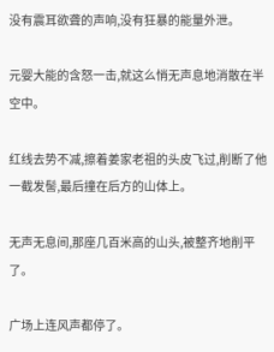没有震耳欲聋的声响,没有狂暴的能量外泄。

元婴大能的含怒一击,就这么悄无声息地消散在半空中。

红线去势不减,擦着姜家老祖的头皮飞过,削断了他一截发髻,最后撞在后方的山体上。

无声无息间,那座几百米高的山头,被整齐地削平了。

广场上连风声都停了。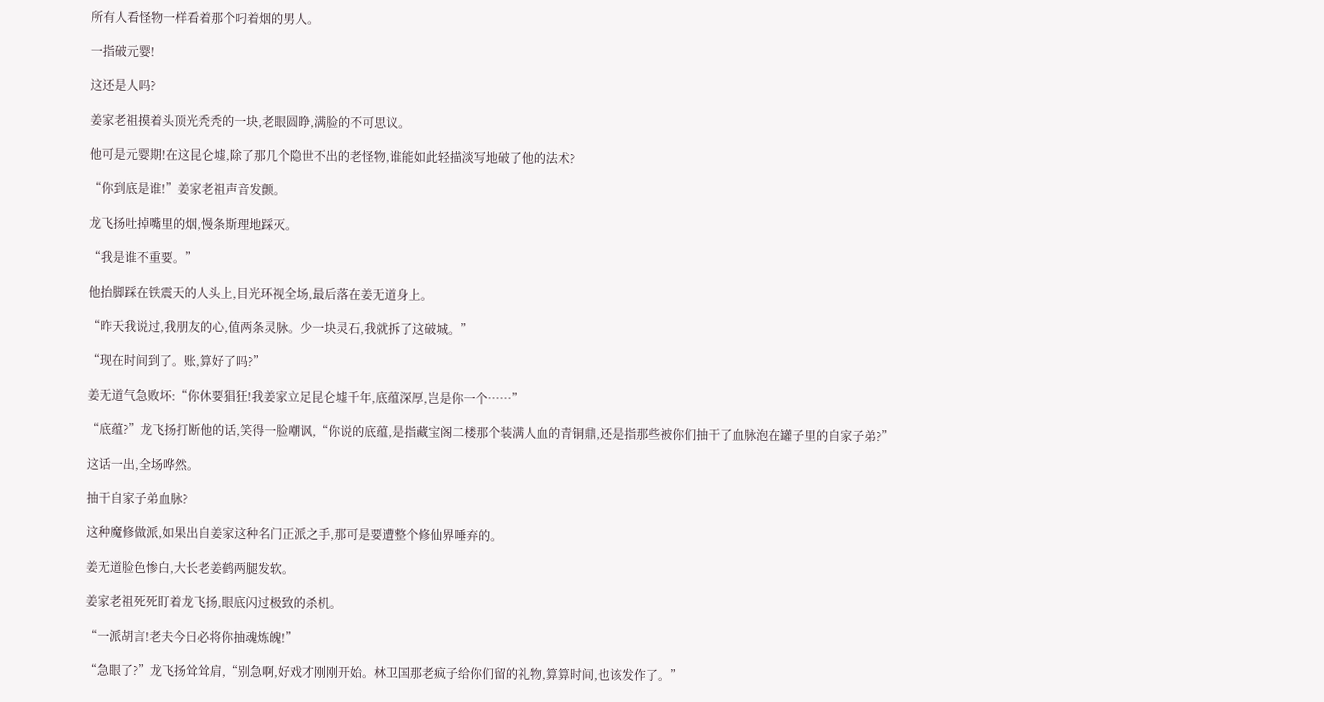所有人看怪物一样看着那个叼着烟的男人。

一指破元婴!

这还是人吗?

姜家老祖摸着头顶光秃秃的一块,老眼圆睁,满脸的不可思议。

他可是元婴期!在这昆仑墟,除了那几个隐世不出的老怪物,谁能如此轻描淡写地破了他的法术?

“你到底是谁!”姜家老祖声音发颤。

龙飞扬吐掉嘴里的烟,慢条斯理地踩灭。

“我是谁不重要。”

他抬脚踩在铁震天的人头上,目光环视全场,最后落在姜无道身上。

“昨天我说过,我朋友的心,值两条灵脉。少一块灵石,我就拆了这破城。”

“现在时间到了。账,算好了吗?”

姜无道气急败坏:“你休要猖狂!我姜家立足昆仑墟千年,底蕴深厚,岂是你一个……”

“底蕴?”龙飞扬打断他的话,笑得一脸嘲讽,“你说的底蕴,是指藏宝阁二楼那个装满人血的青铜鼎,还是指那些被你们抽干了血脉泡在罐子里的自家子弟?”

这话一出,全场哗然。

抽干自家子弟血脉?

这种魔修做派,如果出自姜家这种名门正派之手,那可是要遭整个修仙界唾弃的。

姜无道脸色惨白,大长老姜鹤两腿发软。

姜家老祖死死盯着龙飞扬,眼底闪过极致的杀机。

“一派胡言!老夫今日必将你抽魂炼魄!”

“急眼了?”龙飞扬耸耸肩,“别急啊,好戏才刚刚开始。林卫国那老疯子给你们留的礼物,算算时间,也该发作了。”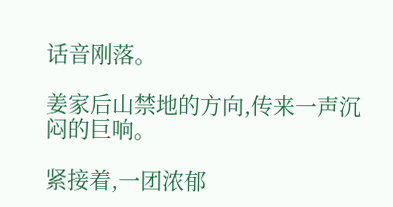话音刚落。

姜家后山禁地的方向,传来一声沉闷的巨响。

紧接着,一团浓郁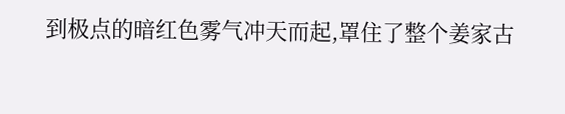到极点的暗红色雾气冲天而起,罩住了整个姜家古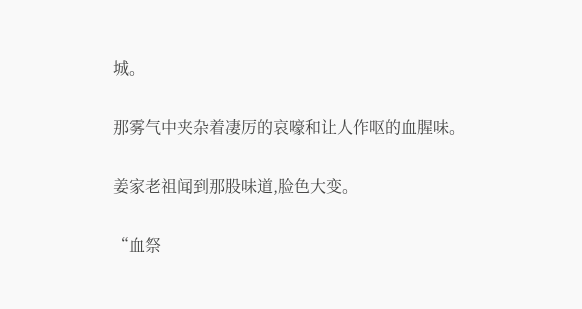城。

那雾气中夹杂着凄厉的哀嚎和让人作呕的血腥味。

姜家老祖闻到那股味道,脸色大变。

“血祭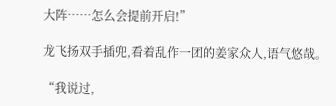大阵……怎么会提前开启!”

龙飞扬双手插兜,看着乱作一团的姜家众人,语气悠哉。

“我说过,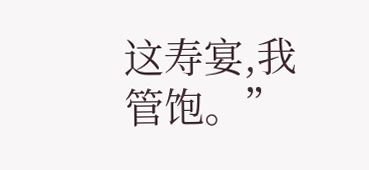这寿宴,我管饱。”